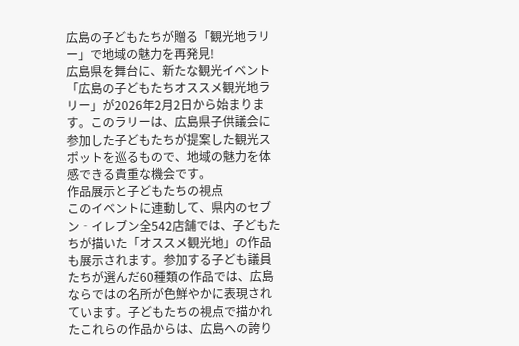広島の子どもたちが贈る「観光地ラリー」で地域の魅力を再発見!
広島県を舞台に、新たな観光イベント「広島の子どもたちオススメ観光地ラリー」が2026年2月2日から始まります。このラリーは、広島県子供議会に参加した子どもたちが提案した観光スポットを巡るもので、地域の魅力を体感できる貴重な機会です。
作品展示と子どもたちの視点
このイベントに連動して、県内のセブン‐イレブン全542店舗では、子どもたちが描いた「オススメ観光地」の作品も展示されます。参加する子ども議員たちが選んだ60種類の作品では、広島ならではの名所が色鮮やかに表現されています。子どもたちの視点で描かれたこれらの作品からは、広島への誇り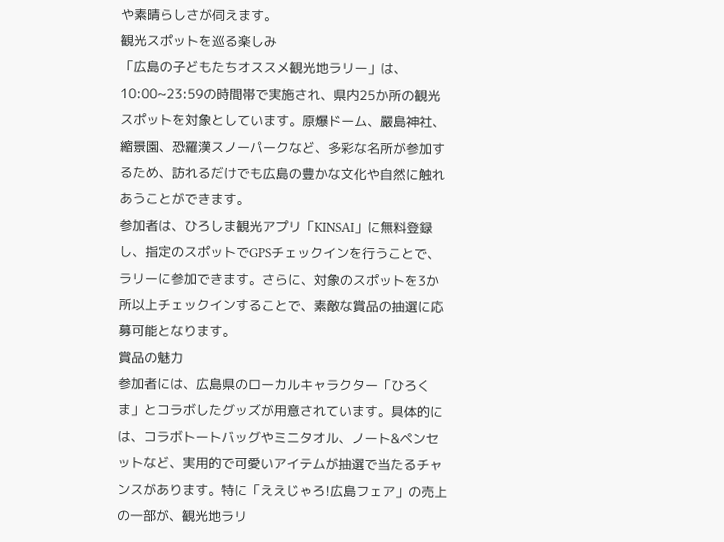や素晴らしさが伺えます。
観光スポットを巡る楽しみ
「広島の子どもたちオススメ観光地ラリー」は、10:00~23:59の時間帯で実施され、県内25か所の観光スポットを対象としています。原爆ドーム、嚴島神社、縮景園、恐羅漢スノーパークなど、多彩な名所が参加するため、訪れるだけでも広島の豊かな文化や自然に触れあうことができます。
参加者は、ひろしま観光アプリ「KINSAI」に無料登録し、指定のスポットでGPSチェックインを行うことで、ラリーに参加できます。さらに、対象のスポットを3か所以上チェックインすることで、素敵な賞品の抽選に応募可能となります。
賞品の魅力
参加者には、広島県のローカルキャラクター「ひろくま」とコラボしたグッズが用意されています。具体的には、コラボトートバッグやミニタオル、ノート&ペンセットなど、実用的で可愛いアイテムが抽選で当たるチャンスがあります。特に「ええじゃろ!広島フェア」の売上の一部が、観光地ラリ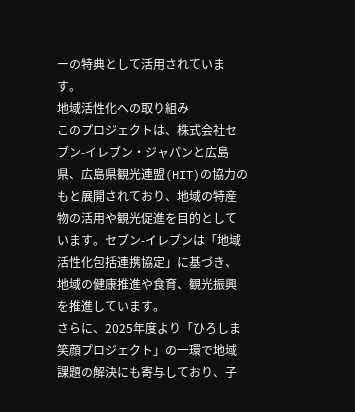ーの特典として活用されています。
地域活性化への取り組み
このプロジェクトは、株式会社セブン-イレブン・ジャパンと広島県、広島県観光連盟(HIT)の協力のもと展開されており、地域の特産物の活用や観光促進を目的としています。セブン-イレブンは「地域活性化包括連携協定」に基づき、地域の健康推進や食育、観光振興を推進しています。
さらに、2025年度より「ひろしま笑顔プロジェクト」の一環で地域課題の解決にも寄与しており、子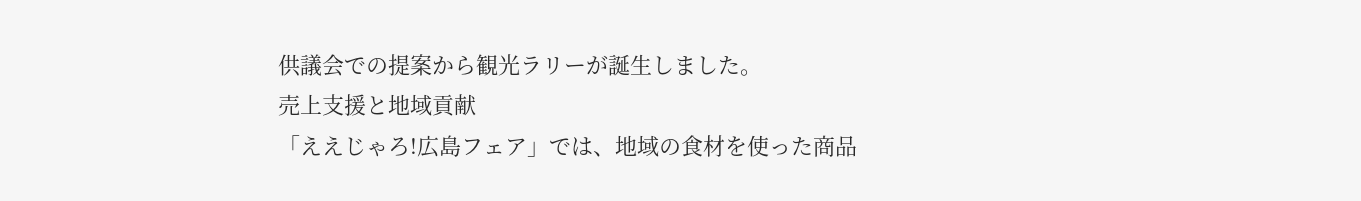供議会での提案から観光ラリーが誕生しました。
売上支援と地域貢献
「ええじゃろ!広島フェア」では、地域の食材を使った商品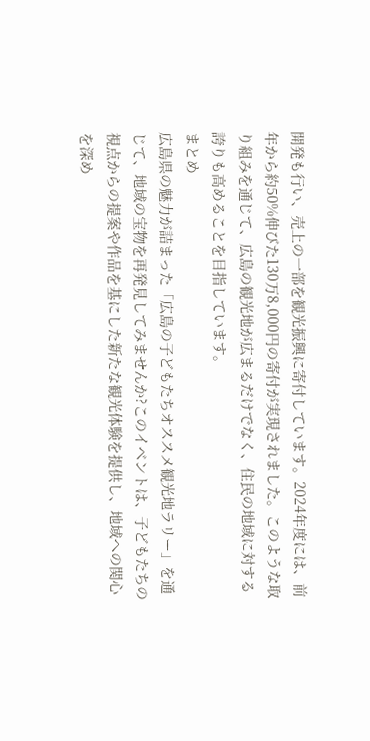開発も行い、売上の一部を観光振興に寄付しています。2024年度には、前年から約50%伸びた130万8,000円の寄付が実現されました。このような取り組みを通じて、広島の観光地が広まるだけでなく、住民の地域に対する誇りも高めることを目指しています。
まとめ
広島県の魅力が詰まった「広島の子どもたちオススメ観光地ラリー」を通じて、地域の宝物を再発見してみませんか?このイベントは、子どもたちの視点からの提案や作品を基にした新たな観光体験を提供し、地域への関心を深め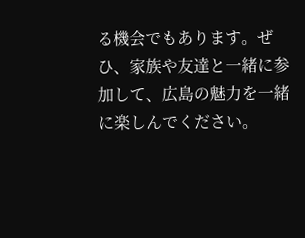る機会でもあります。ぜひ、家族や友達と一緒に参加して、広島の魅力を一緒に楽しんでください。